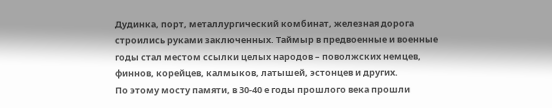Дудинка, порт, металлургический комбинат, железная дорога строились руками заключенных. Таймыр в предвоенные и военные годы стал местом ссылки целых народов – поволжских немцев, финнов, корейцев, калмыков, латышей, эстонцев и других.
По этому мосту памяти, в 30-40 е годы прошлого века прошли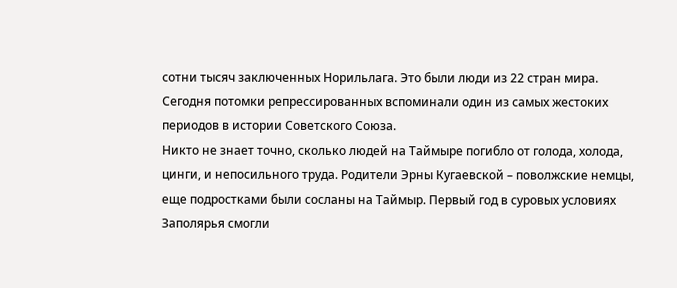сотни тысяч заключенных Норильлага. Это были люди из 22 стран мира. Сегодня потомки репрессированных вспоминали один из самых жестоких периодов в истории Советского Союза.
Никто не знает точно, сколько людей на Таймыре погибло от голода, холода, цинги, и непосильного труда. Родители Эрны Кугаевской – поволжские немцы, еще подростками были сосланы на Таймыр. Первый год в суровых условиях Заполярья смогли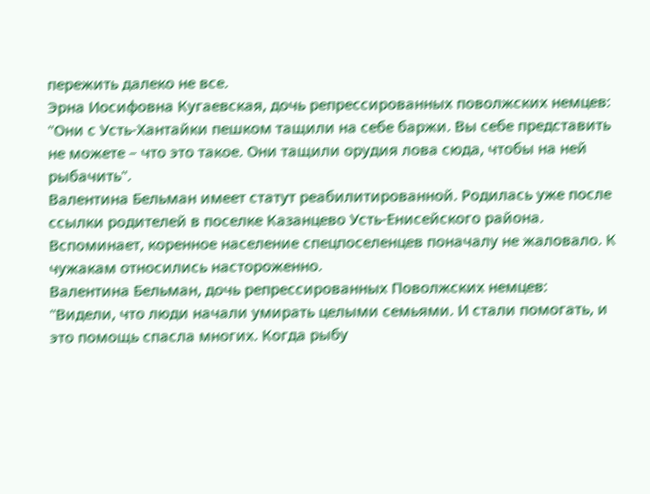пережить далеко не все.
Эрна Иосифовна Кугаевская, дочь репрессированных поволжских немцев:
"Они с Усть-Хантайки пешком тащили на себе баржи. Вы себе представить не можете – что это такое. Они тащили орудия лова сюда, чтобы на ней рыбачить".
Валентина Бельман имеет статут реабилитированной. Родилась уже после ссылки родителей в поселке Казанцево Усть-Енисейского района. Вспоминает, коренное население спецпоселенцев поначалу не жаловало. К чужакам относились настороженно.
Валентина Бельман, дочь репрессированных Поволжских немцев:
"Видели, что люди начали умирать целыми семьями. И стали помогать, и это помощь спасла многих. Когда рыбу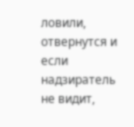ловили, отвернутся и если надзиратель не видит,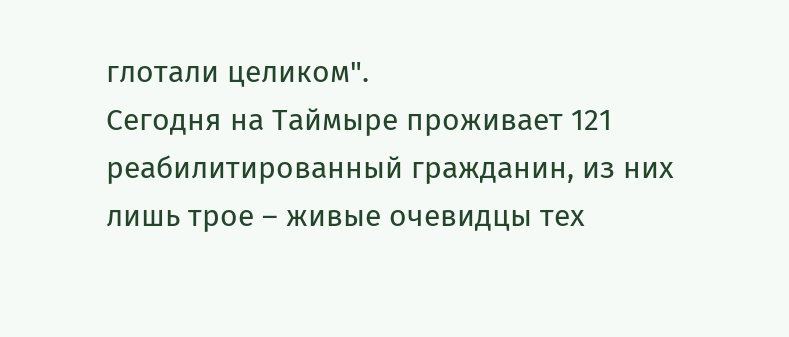глотали целиком".
Сегодня на Таймыре проживает 121 реабилитированный гражданин, из них лишь трое – живые очевидцы тех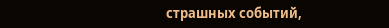страшных событий,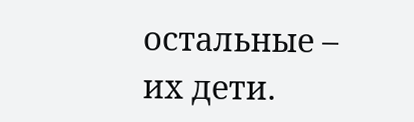остальные – их дети.